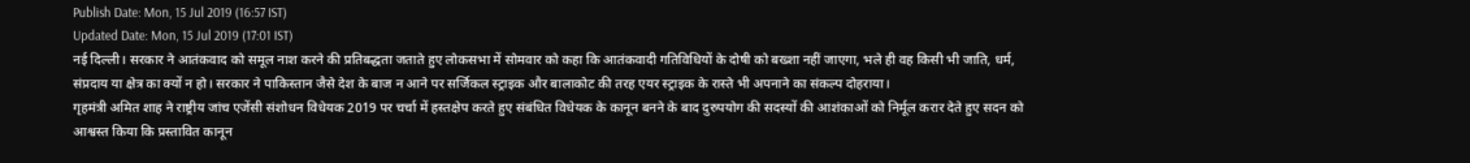Publish Date: Mon, 15 Jul 2019 (16:57 IST)
Updated Date: Mon, 15 Jul 2019 (17:01 IST)
नई दिल्ली। सरकार ने आतंकवाद को समूल नाश करने की प्रतिबद्धता जताते हुए लोकसभा में सोमवार को कहा कि आतंकवादी गतिविधियों के दोषी को बख्शा नहीं जाएगा, भले ही वह किसी भी जाति, धर्म, संप्रदाय या क्षेत्र का क्यों न हो। सरकार ने पाकिस्तान जैसे देश के बाज न आने पर सर्जिकल स्ट्राइक और बालाकोट की तरह एयर स्ट्राइक के रास्ते भी अपनाने का संकल्प दोहराया।
गृहमंत्री अमित शाह ने राष्ट्रीय जांच एजेंसी संशोधन विधेयक 2019 पर चर्चा में हस्तक्षेप करते हुए संबंधित विधेयक के कानून बनने के बाद दुरुपयोग की सदस्यों की आशंकाओं को निर्मूल करार देते हुए सदन को आश्वस्त किया कि प्रस्तावित कानून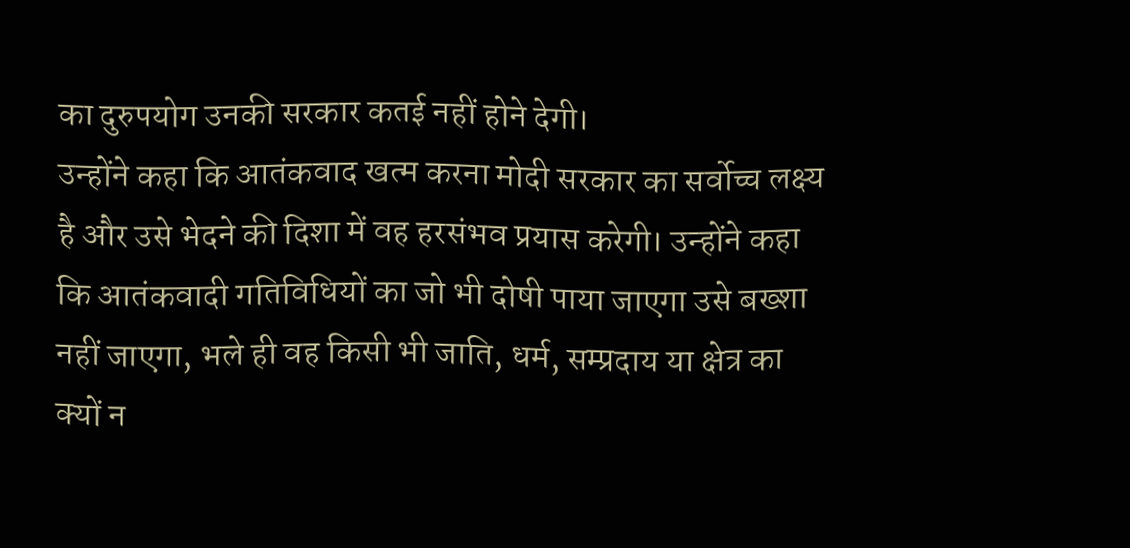का दुरुपयोग उनकी सरकार कतई नहीं होने देगी।
उन्होंने कहा कि आतंकवाद खत्म करना मोदी सरकार का सर्वोच्च लक्ष्य है और उसे भेदने की दिशा में वह हरसंभव प्रयास करेगी। उन्होंने कहा कि आतंकवादी गतिविधियों का जो भी दोषी पाया जाएगा उसे बख्शा नहीं जाएगा, भले ही वह किसी भी जाति, धर्म, सम्प्रदाय या क्षेत्र का क्यों न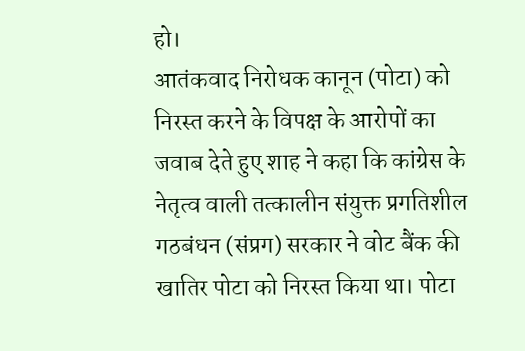हो।
आतंकवाद निरोधक कानून (पोटा) को निरस्त करने के विपक्ष के आरोपों का जवाब देते हुए शाह ने कहा कि कांग्रेस के नेतृत्व वाली तत्कालीन संयुक्त प्रगतिशील गठबंधन (संप्रग) सरकार ने वोट बैंक की खातिर पोटा को निरस्त किया था। पोटा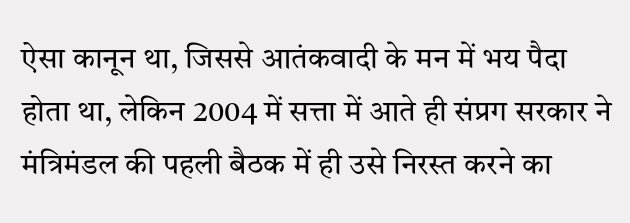ऐसा कानून था, जिससे आतंकवादी के मन में भय पैदा होता था, लेकिन 2004 में सत्ता में आते ही संप्रग सरकार ने मंत्रिमंडल की पहली बैठक में ही उसे निरस्त करने का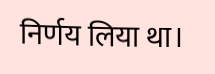निर्णय लिया था।